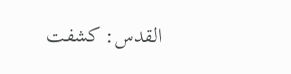القدس: كشفت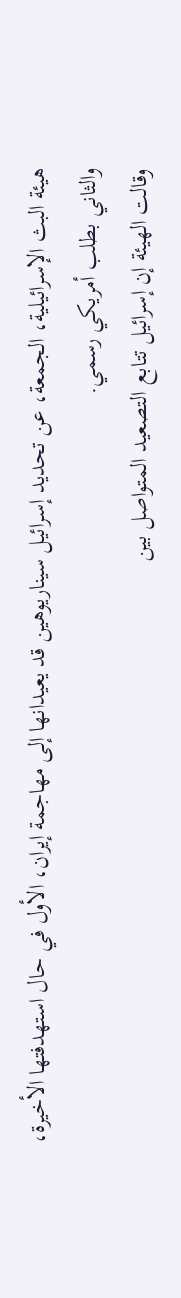هيئة البث الإسرائيلية، الجمعة، عن تحديد إسرائيل سيناريوهين قد يعيدانها إلى مهاجمة إيران، الأول في حال استهدفتها الأخيرة، والثاني بطلب أمريكي رسمي.
وقالت الهيئة إن إسرائيل تتابع التصعيد المتواصل بين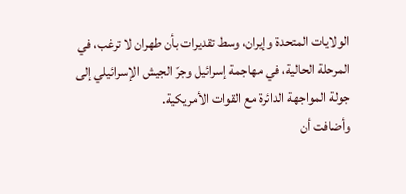الولايات المتحدة وإيران، وسط تقديرات بأن طهران لا ترغب، في المرحلة الحالية، في مهاجمة إسرائيل وجرّ الجيش الإسرائيلي إلى جولة المواجهة الدائرة مع القوات الأمريكية.
وأضافت أن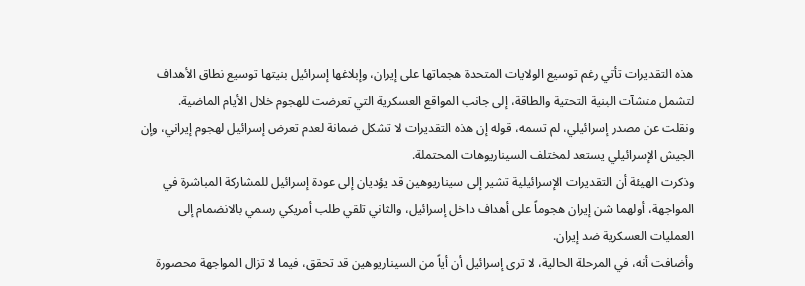هذه التقديرات تأتي رغم توسيع الولايات المتحدة هجماتها على إيران، وإبلاغها إسرائيل بنيتها توسيع نطاق الأهداف لتشمل منشآت البنية التحتية والطاقة، إلى جانب المواقع العسكرية التي تعرضت للهجوم خلال الأيام الماضية.
ونقلت عن مصدر إسرائيلي، لم تسمه، قوله إن هذه التقديرات لا تشكل ضمانة لعدم تعرض إسرائيل لهجوم إيراني، وإن الجيش الإسرائيلي يستعد لمختلف السيناريوهات المحتملة.
وذكرت الهيئة أن التقديرات الإسرائيلية تشير إلى سيناريوهين قد يؤديان إلى عودة إسرائيل للمشاركة المباشرة في المواجهة، أولهما شن إيران هجوماً على أهداف داخل إسرائيل، والثاني تلقي طلب أمريكي رسمي بالانضمام إلى العمليات العسكرية ضد إيران.
وأضافت أنه، في المرحلة الحالية، لا ترى إسرائيل أن أياً من السيناريوهين قد تحقق، فيما لا تزال المواجهة محصورة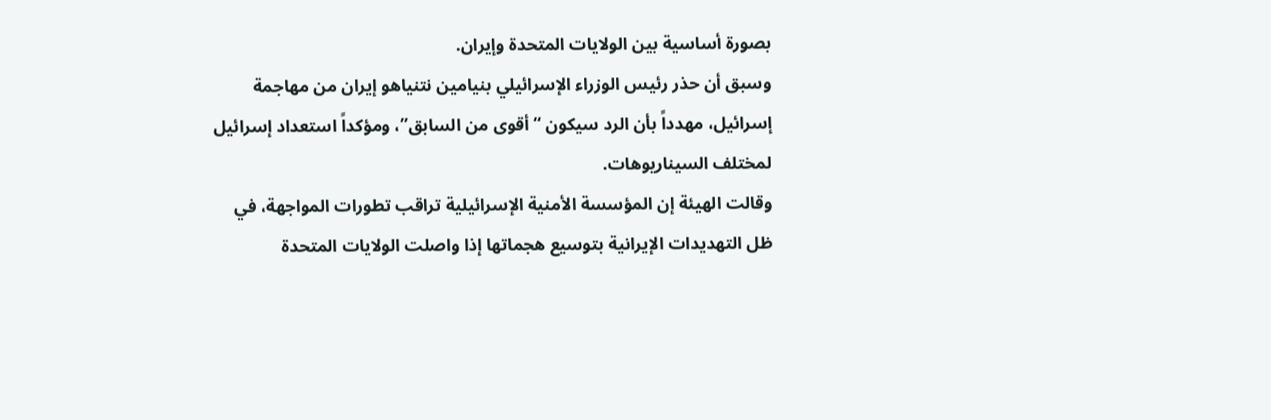بصورة أساسية بين الولايات المتحدة وإيران.
وسبق أن حذر رئيس الوزراء الإسرائيلي بنيامين نتنياهو إيران من مهاجمة إسرائيل، مهدداً بأن الرد سيكون “أقوى من السابق”، ومؤكداً استعداد إسرائيل لمختلف السيناريوهات.
وقالت الهيئة إن المؤسسة الأمنية الإسرائيلية تراقب تطورات المواجهة، في ظل التهديدات الإيرانية بتوسيع هجماتها إذا واصلت الولايات المتحدة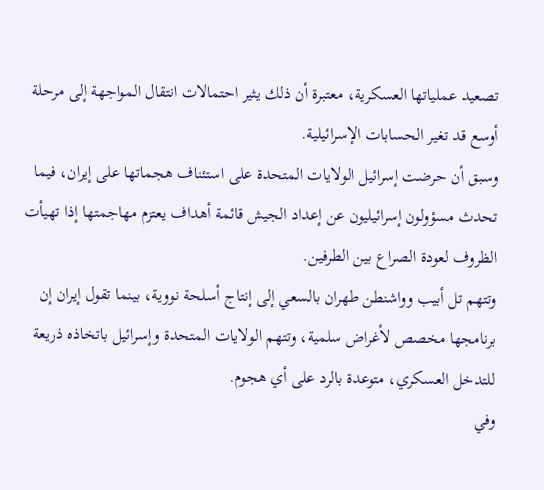تصعيد عملياتها العسكرية، معتبرة أن ذلك يثير احتمالات انتقال المواجهة إلى مرحلة أوسع قد تغير الحسابات الإسرائيلية.
وسبق أن حرضت إسرائيل الولايات المتحدة على استئناف هجماتها على إيران، فيما تحدث مسؤولون إسرائيليون عن إعداد الجيش قائمة أهداف يعتزم مهاجمتها إذا تهيأت الظروف لعودة الصراع بين الطرفين.
وتتهم تل أبيب وواشنطن طهران بالسعي إلى إنتاج أسلحة نووية، بينما تقول إيران إن برنامجها مخصص لأغراض سلمية، وتتهم الولايات المتحدة وإسرائيل باتخاذه ذريعة للتدخل العسكري، متوعدة بالرد على أي هجوم.
وفي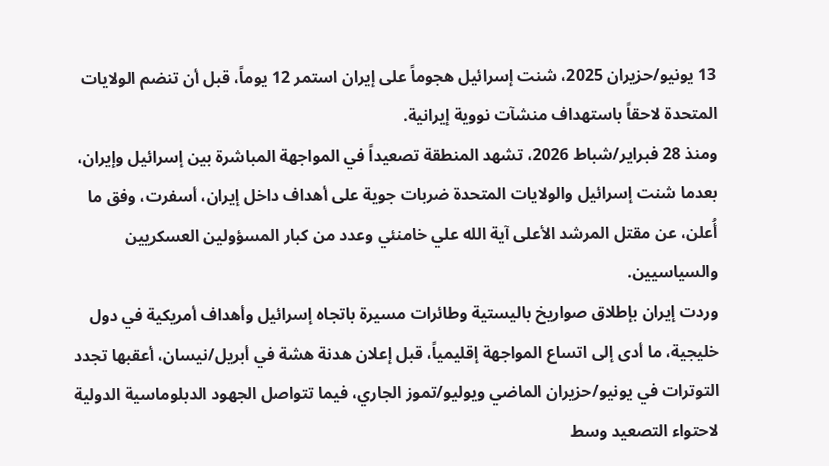13 يونيو/حزيران 2025، شنت إسرائيل هجوماً على إيران استمر 12 يوماً، قبل أن تنضم الولايات المتحدة لاحقاً باستهداف منشآت نووية إيرانية.
ومنذ 28 فبراير/شباط 2026، تشهد المنطقة تصعيداً في المواجهة المباشرة بين إسرائيل وإيران، بعدما شنت إسرائيل والولايات المتحدة ضربات جوية على أهداف داخل إيران، أسفرت، وفق ما أُعلن، عن مقتل المرشد الأعلى آية الله علي خامنئي وعدد من كبار المسؤولين العسكريين والسياسيين.
وردت إيران بإطلاق صواريخ باليستية وطائرات مسيرة باتجاه إسرائيل وأهداف أمريكية في دول خليجية، ما أدى إلى اتساع المواجهة إقليمياً، قبل إعلان هدنة هشة في أبريل/نيسان، أعقبها تجدد التوترات في يونيو/حزيران الماضي ويوليو/تموز الجاري، فيما تتواصل الجهود الدبلوماسية الدولية لاحتواء التصعيد وسط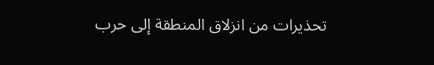تحذيرات من انزلاق المنطقة إلى حرب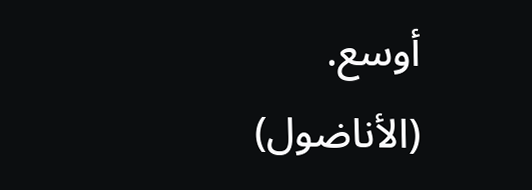أوسع.
(الأناضول)